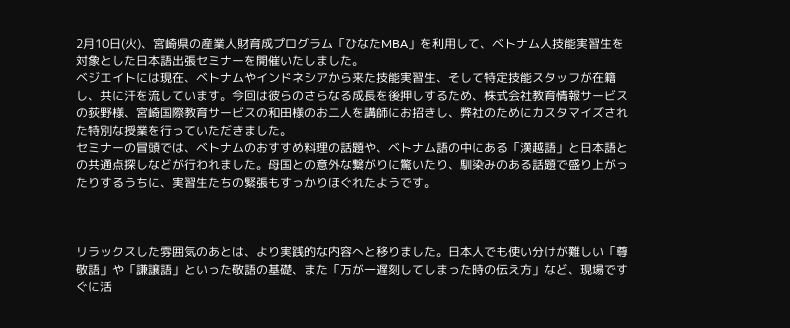2月10日(火)、宮崎県の産業人財育成プログラム「ひなたMBA」を利用して、ベトナム人技能実習生を対象とした日本語出張セミナーを開催いたしました。
ベジエイトには現在、ベトナムやインドネシアから来た技能実習生、そして特定技能スタッフが在籍し、共に汗を流しています。今回は彼らのさらなる成長を後押しするため、株式会社教育情報サービスの荻野様、宮崎国際教育サービスの和田様のお二人を講師にお招きし、弊社のためにカスタマイズされた特別な授業を行っていただきました。
セミナーの冒頭では、ベトナムのおすすめ料理の話題や、ベトナム語の中にある「漢越語」と日本語との共通点探しなどが行われました。母国との意外な繋がりに驚いたり、馴染みのある話題で盛り上がったりするうちに、実習生たちの緊張もすっかりほぐれたようです。



リラックスした雰囲気のあとは、より実践的な内容へと移りました。日本人でも使い分けが難しい「尊敬語」や「謙譲語」といった敬語の基礎、また「万が一遅刻してしまった時の伝え方」など、現場ですぐに活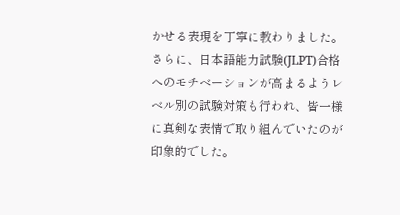かせる表現を丁寧に教わりました。さらに、日本語能力試験(JLPT)合格へのモチベーションが高まるようレベル別の試験対策も行われ、皆一様に真剣な表情で取り組んでいたのが印象的でした。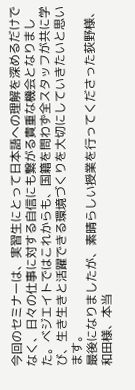今回のセミナーは、実習生にとって日本語への理解を深めるだけでなく、日々の仕事に対する自信にも繋がる貴重な機会となりました。ベジエイトではこれからも、国籍を問わず全スタッフが共に学び、生き生きと活躍できる環境づくりを大切にしていきたいと思います。
最後になりましたが、素晴らしい授業を行ってくださった荻野様、和田様、本当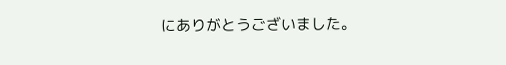にありがとうございました。